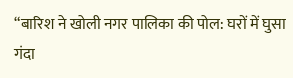“बारिश ने खोली नगर पालिका की पोल: घरों में घुसा गंदा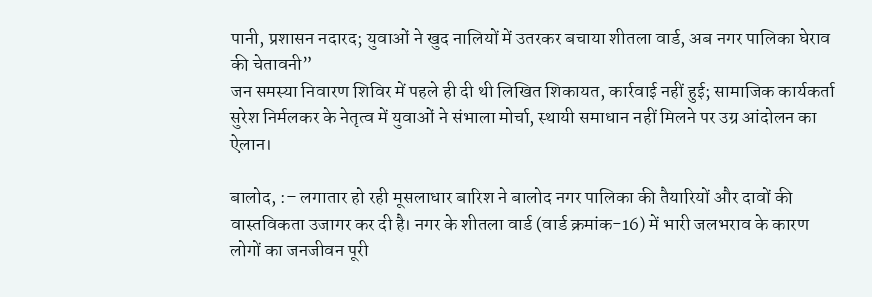पानी, प्रशासन नदारद; युवाओं ने खुद नालियों में उतरकर बचाया शीतला वार्ड, अब नगर पालिका घेराव की चेतावनी”
जन समस्या निवारण शिविर में पहले ही दी थी लिखित शिकायत, कार्रवाई नहीं हुई; सामाजिक कार्यकर्ता सुरेश निर्मलकर के नेतृत्व में युवाओं ने संभाला मोर्चा, स्थायी समाधान नहीं मिलने पर उग्र आंदोलन का ऐलान।

बालोद, :– लगातार हो रही मूसलाधार बारिश ने बालोद नगर पालिका की तैयारियों और दावों की वास्तविकता उजागर कर दी है। नगर के शीतला वार्ड (वार्ड क्रमांक-16) में भारी जलभराव के कारण लोगों का जनजीवन पूरी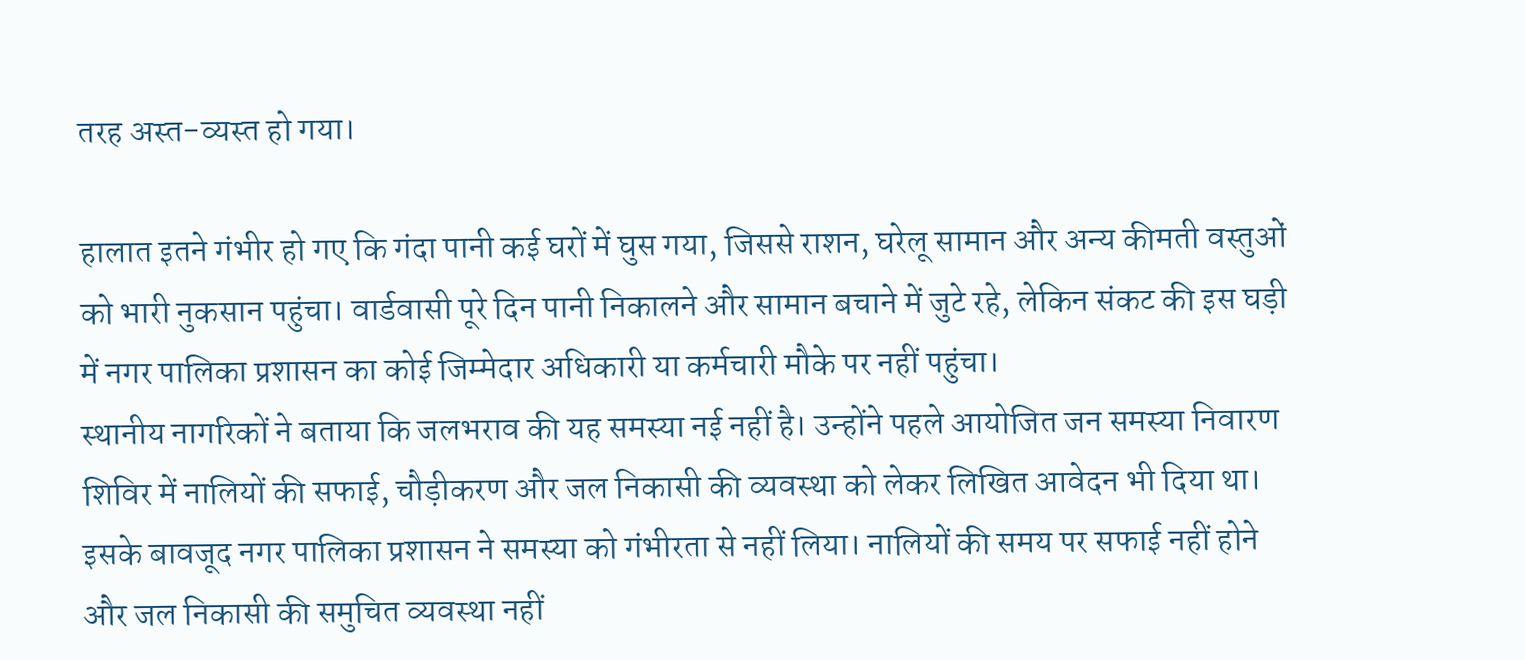तरह अस्त-व्यस्त हो गया।

हालात इतने गंभीर हो गए कि गंदा पानी कई घरों में घुस गया, जिससे राशन, घरेलू सामान और अन्य कीमती वस्तुओं को भारी नुकसान पहुंचा। वार्डवासी पूरे दिन पानी निकालने और सामान बचाने में जुटे रहे, लेकिन संकट की इस घड़ी में नगर पालिका प्रशासन का कोई जिम्मेदार अधिकारी या कर्मचारी मौके पर नहीं पहुंचा।
स्थानीय नागरिकों ने बताया कि जलभराव की यह समस्या नई नहीं है। उन्होंने पहले आयोजित जन समस्या निवारण शिविर में नालियों की सफाई, चौड़ीकरण और जल निकासी की व्यवस्था को लेकर लिखित आवेदन भी दिया था। इसके बावजूद नगर पालिका प्रशासन ने समस्या को गंभीरता से नहीं लिया। नालियों की समय पर सफाई नहीं होने और जल निकासी की समुचित व्यवस्था नहीं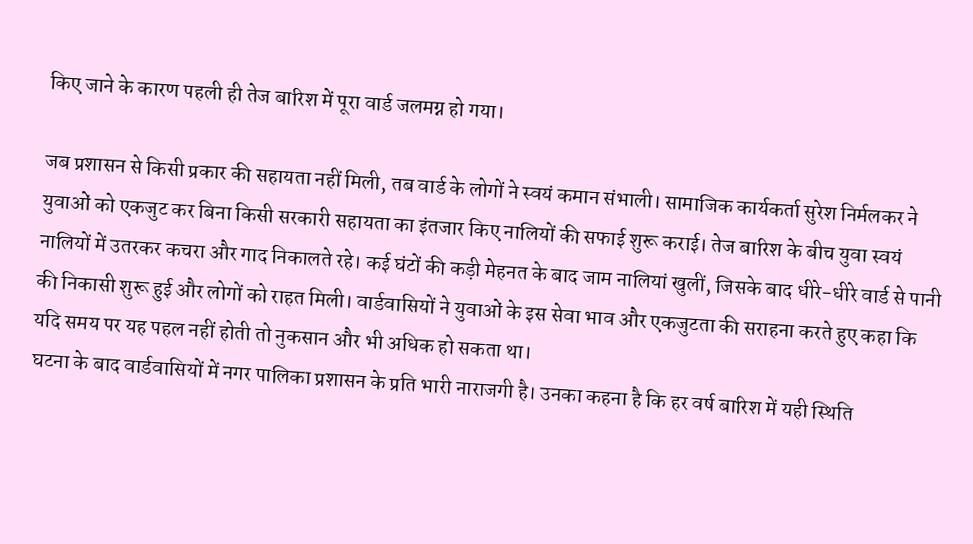किए जाने के कारण पहली ही तेज बारिश में पूरा वार्ड जलमग्न हो गया।

जब प्रशासन से किसी प्रकार की सहायता नहीं मिली, तब वार्ड के लोगों ने स्वयं कमान संभाली। सामाजिक कार्यकर्ता सुरेश निर्मलकर ने युवाओं को एकजुट कर बिना किसी सरकारी सहायता का इंतजार किए नालियों की सफाई शुरू कराई। तेज बारिश के बीच युवा स्वयं नालियों में उतरकर कचरा और गाद निकालते रहे। कई घंटों की कड़ी मेहनत के बाद जाम नालियां खुलीं, जिसके बाद धीरे-धीरे वार्ड से पानी की निकासी शुरू हुई और लोगों को राहत मिली। वार्डवासियों ने युवाओं के इस सेवा भाव और एकजुटता की सराहना करते हुए कहा कि यदि समय पर यह पहल नहीं होती तो नुकसान और भी अधिक हो सकता था।
घटना के बाद वार्डवासियों में नगर पालिका प्रशासन के प्रति भारी नाराजगी है। उनका कहना है कि हर वर्ष बारिश में यही स्थिति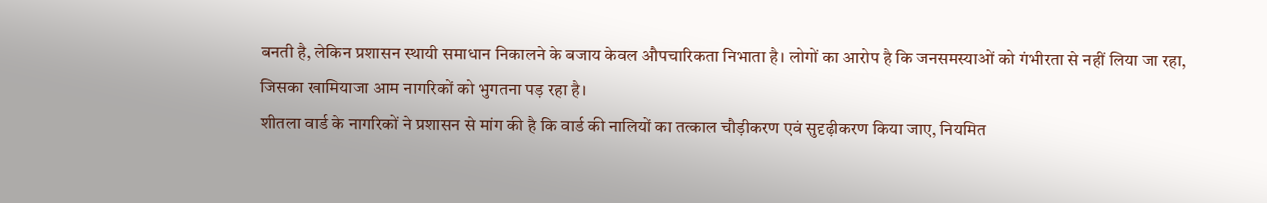बनती है, लेकिन प्रशासन स्थायी समाधान निकालने के बजाय केवल औपचारिकता निभाता है। लोगों का आरोप है कि जनसमस्याओं को गंभीरता से नहीं लिया जा रहा, जिसका खामियाजा आम नागरिकों को भुगतना पड़ रहा है।
शीतला वार्ड के नागरिकों ने प्रशासन से मांग की है कि वार्ड की नालियों का तत्काल चौड़ीकरण एवं सुदृढ़ीकरण किया जाए, नियमित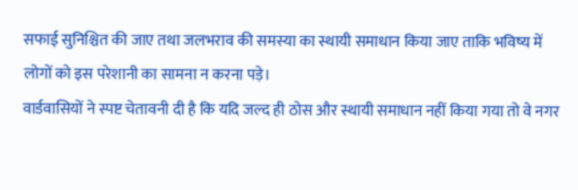सफाई सुनिश्चित की जाए तथा जलभराव की समस्या का स्थायी समाधान किया जाए ताकि भविष्य में लोगों को इस परेशानी का सामना न करना पड़े।
वार्डवासियों ने स्पष्ट चेतावनी दी है कि यदि जल्द ही ठोस और स्थायी समाधान नहीं किया गया तो वे नगर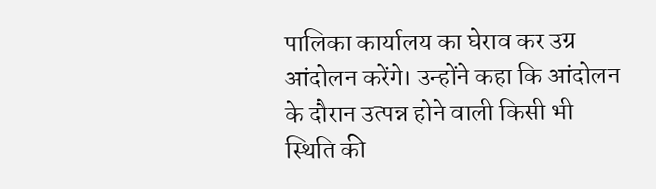पालिका कार्यालय का घेराव कर उग्र आंदोलन करेंगे। उन्होंने कहा कि आंदोलन के दौरान उत्पन्न होने वाली किसी भी स्थिति की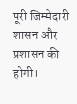पूरी जिम्मेदारी शासन और प्रशासन की होगी।